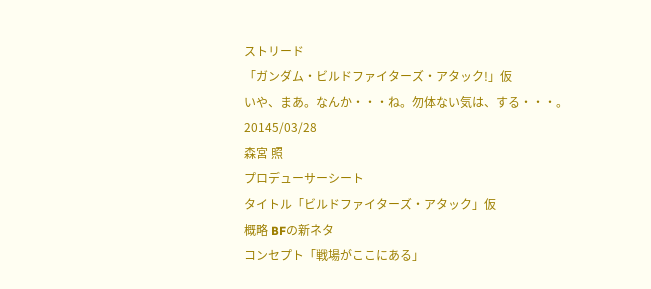ストリード
「ガンダム・ビルドファイターズ・アタック!」仮
いや、まあ。なんか・・・ね。勿体ない気は、する・・・。
20145/03/28
森宮 照
プロデューサーシート
タイトル「ビルドファイターズ・アタック」仮
概略 BFの新ネタ
コンセプト「戦場がここにある」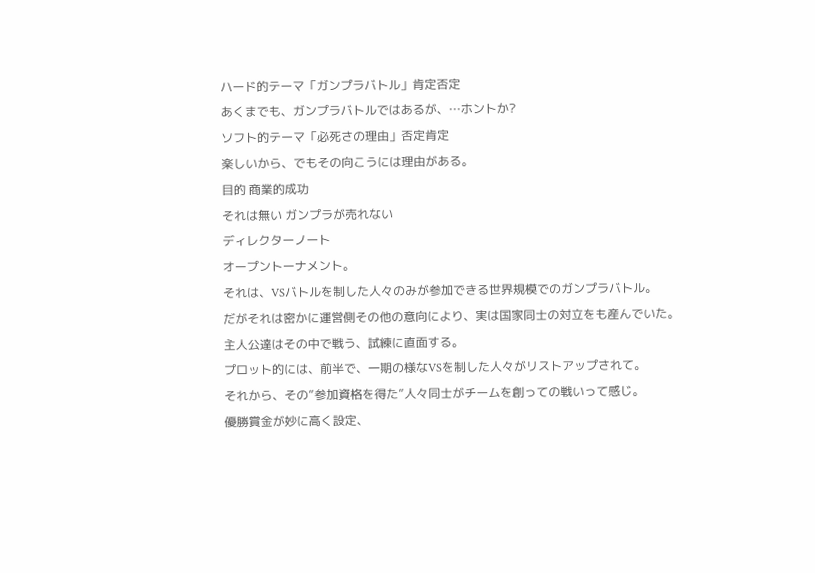ハード的テーマ「ガンプラバトル」肯定否定
あくまでも、ガンプラバトルではあるが、…ホントか?
ソフト的テーマ「必死さの理由」否定肯定
楽しいから、でもその向こうには理由がある。
目的 商業的成功
それは無い ガンプラが売れない
ディレクターノート
オープントーナメント。
それは、VSバトルを制した人々のみが参加できる世界規模でのガンプラバトル。
だがそれは密かに運営側その他の意向により、実は国家同士の対立をも産んでいた。
主人公達はその中で戦う、試練に直面する。
プロット的には、前半で、一期の様なVSを制した人々がリストアップされて。
それから、その”参加資格を得た”人々同士がチームを創っての戦いって感じ。
優勝賞金が妙に高く設定、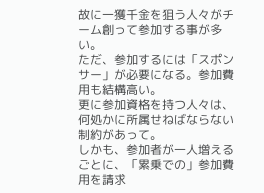故に一獲千金を狙う人々がチーム創って参加する事が多い。
ただ、参加するには「スポンサー」が必要になる。参加費用も結構高い。
更に参加資格を持つ人々は、何処かに所属せねばならない制約があって。
しかも、参加者が一人増えるごとに、「累乗での」参加費用を請求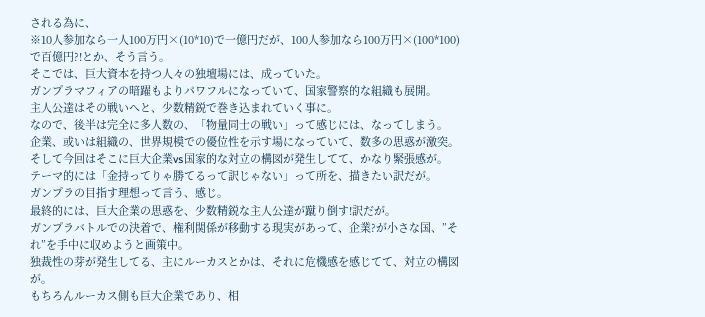される為に、
※10人参加なら一人100万円×(10*10)で一億円だが、100人参加なら100万円×(100*100)で百億円?!とか、そう言う。
そこでは、巨大資本を持つ人々の独壇場には、成っていた。
ガンプラマフィアの暗躍もよりパワフルになっていて、国家警察的な組織も展開。
主人公達はその戦いへと、少数精鋭で巻き込まれていく事に。
なので、後半は完全に多人数の、「物量同士の戦い」って感じには、なってしまう。
企業、或いは組織の、世界規模での優位性を示す場になっていて、数多の思惑が激突。
そして今回はそこに巨大企業vs国家的な対立の構図が発生してて、かなり緊張感が。
テーマ的には「金持ってりゃ勝てるって訳じゃない」って所を、描きたい訳だが。
ガンプラの目指す理想って言う、感じ。
最終的には、巨大企業の思惑を、少数精鋭な主人公達が蹴り倒す!訳だが。
ガンプラバトルでの決着で、権利関係が移動する現実があって、企業?が小さな国、”それ”を手中に収めようと画策中。
独裁性の芽が発生してる、主にルーカスとかは、それに危機感を感じてて、対立の構図が。
もちろんルーカス側も巨大企業であり、相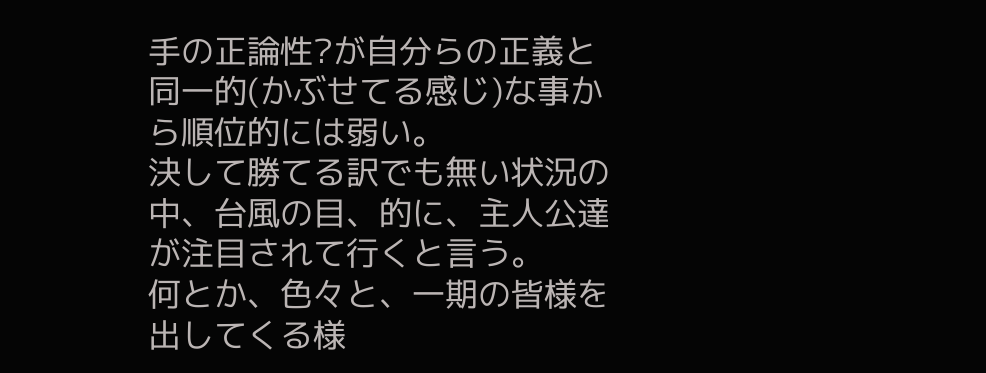手の正論性?が自分らの正義と同一的(かぶせてる感じ)な事から順位的には弱い。
決して勝てる訳でも無い状況の中、台風の目、的に、主人公達が注目されて行くと言う。
何とか、色々と、一期の皆様を出してくる様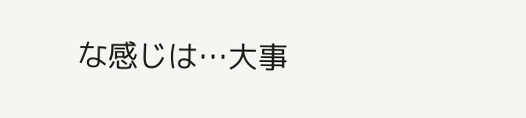な感じは…大事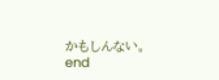かもしんない。
end